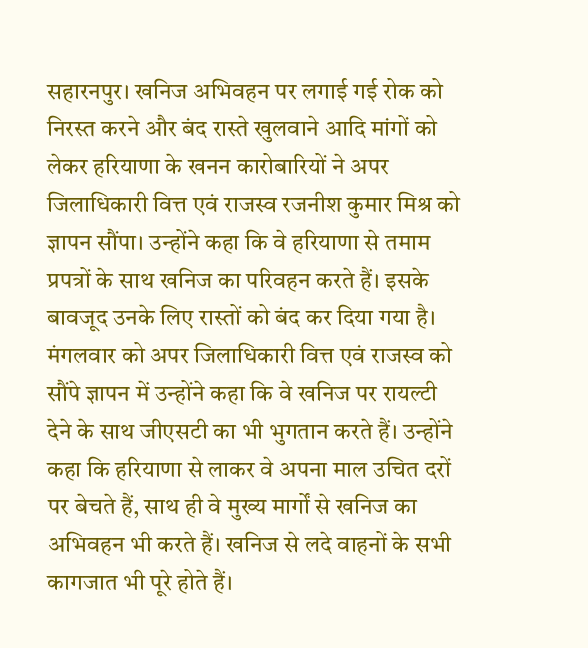सहारनपुर। खनिज अभिवहन पर लगाई गई रोक को निरस्त करने और बंद रास्ते खुलवाने आदि मांगों को लेकर हरियाणा के खनन कारोबारियों ने अपर जिलाधिकारी वित्त एवं राजस्व रजनीश कुमार मिश्र को ज्ञापन सौंपा। उन्होंने कहा कि वे हरियाणा से तमाम प्रपत्रों के साथ खनिज का परिवहन करते हैं। इसके बावजूद उनके लिए रास्तों को बंद कर दिया गया है।
मंगलवार को अपर जिलाधिकारी वित्त एवं राजस्व को सौंपे ज्ञापन में उन्होंने कहा कि वे खनिज पर रायल्टी देने के साथ जीएसटी का भी भुगतान करते हैं। उन्होंने कहा कि हरियाणा से लाकर वे अपना माल उचित दरों पर बेचते हैं, साथ ही वे मुख्य मार्गों से खनिज का अभिवहन भी करते हैं। खनिज से लदे वाहनों के सभी कागजात भी पूरे होते हैं।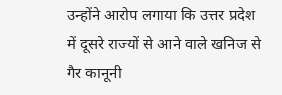उन्होंने आरोप लगाया कि उत्तर प्रदेश में दूसरे राज्यों से आने वाले खनिज से गैर कानूनी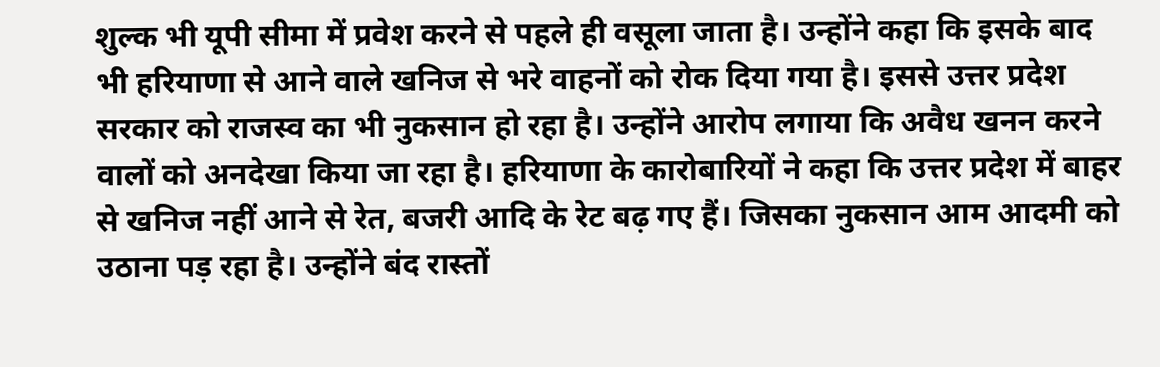शुल्क भी यूपी सीमा में प्रवेश करने से पहले ही वसूला जाता है। उन्होंने कहा कि इसके बाद भी हरियाणा से आने वाले खनिज से भरे वाहनों को रोक दिया गया है। इससे उत्तर प्रदेश सरकार को राजस्व का भी नुकसान हो रहा है। उन्होंने आरोप लगाया कि अवैध खनन करने वालों को अनदेखा किया जा रहा है। हरियाणा के कारोबारियों ने कहा कि उत्तर प्रदेश में बाहर से खनिज नहीं आने से रेत, बजरी आदि के रेट बढ़ गए हैं। जिसका नुकसान आम आदमी को उठाना पड़ रहा है। उन्होंने बंद रास्तों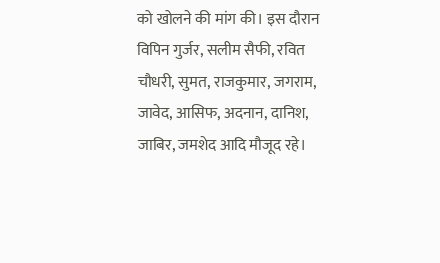को खोलने की मांग की। इस दौरान विपिन गुर्जर, सलीम सैफी, रवित चौधरी, सुमत, राजकुमार, जगराम, जावेद, आसिफ, अदनान, दानिश, जाबिर, जमशेद आदि मौजूद रहे।